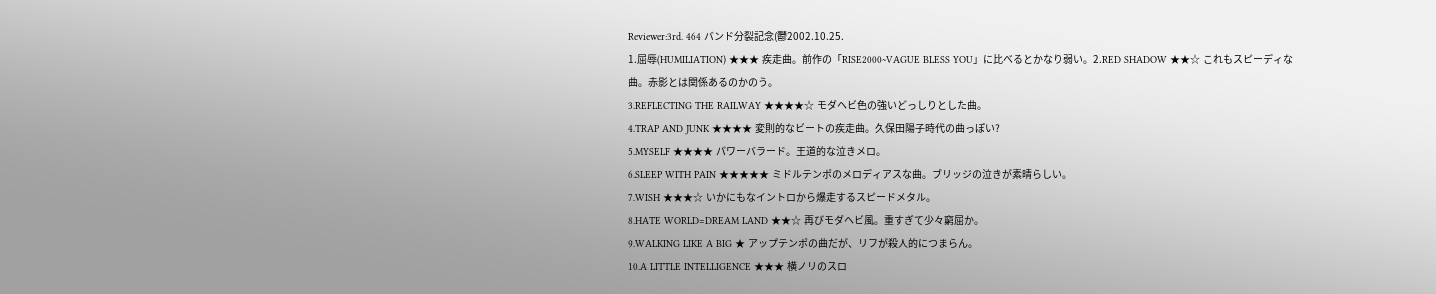Reviewer:3rd. 464 バンド分裂記念(鬱2002.10.25.
1.屈辱(HUMILIATION) ★★★ 疾走曲。前作の「RISE2000~VAGUE BLESS YOU」に比べるとかなり弱い。2.RED SHADOW ★★☆ これもスピーディな曲。赤影とは関係あるのかのう。
3.REFLECTING THE RAILWAY ★★★★☆ モダヘビ色の強いどっしりとした曲。
4.TRAP AND JUNK ★★★★ 変則的なビートの疾走曲。久保田陽子時代の曲っぽい?
5.MYSELF ★★★★ パワーバラード。王道的な泣きメロ。
6.SLEEP WITH PAIN ★★★★★ ミドルテンポのメロディアスな曲。ブリッジの泣きが素晴らしい。
7.WISH ★★★☆ いかにもなイントロから爆走するスピードメタル。
8.HATE WORLD=DREAM LAND ★★☆ 再びモダヘビ風。重すぎて少々窮屈か。
9.WALKING LIKE A BIG ★ アップテンポの曲だが、リフが殺人的につまらん。
10.A LITTLE INTELLIGENCE ★★★ 横ノリのスロ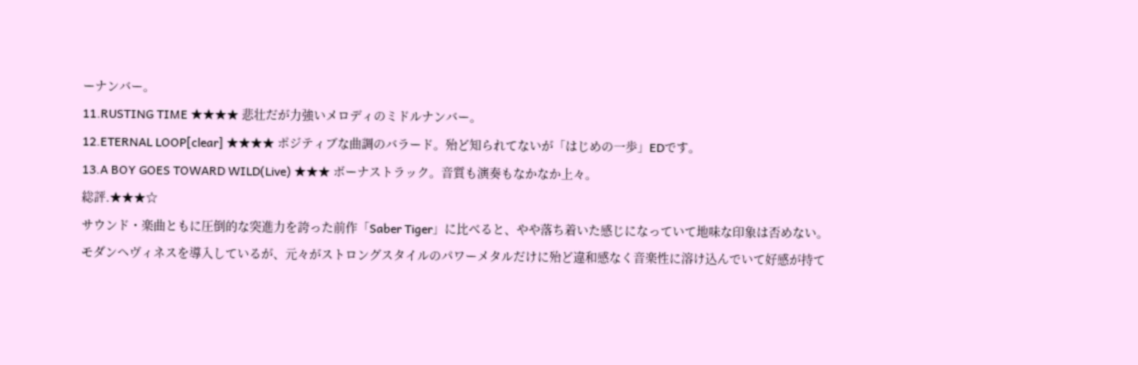ーナンバー。
11.RUSTING TIME ★★★★ 悲壮だが力強いメロディのミドルナンバー。
12.ETERNAL LOOP[clear] ★★★★ ポジティブな曲調のバラード。殆ど知られてないが「はじめの一歩」EDです。
13.A BOY GOES TOWARD WILD(Live) ★★★ ボーナストラック。音質も演奏もなかなか上々。
総評.★★★☆
サウンド・楽曲ともに圧倒的な突進力を誇った前作「Saber Tiger」に比べると、やや落ち着いた感じになっていて地味な印象は否めない。
モダンヘヴィネスを導入しているが、元々がストロングスタイルのパワーメタルだけに殆ど違和感なく音楽性に溶け込んでいて好感が持て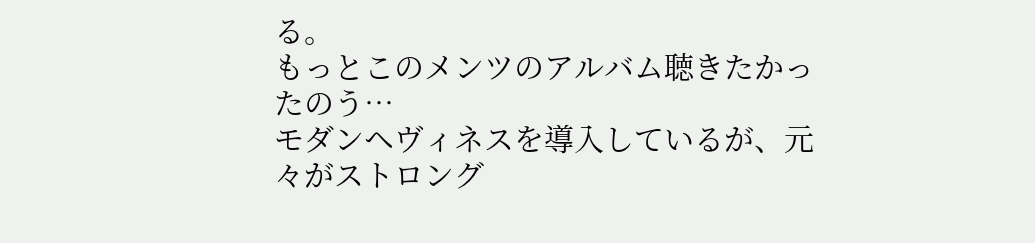る。
もっとこのメンツのアルバム聴きたかったのう…
モダンヘヴィネスを導入しているが、元々がストロング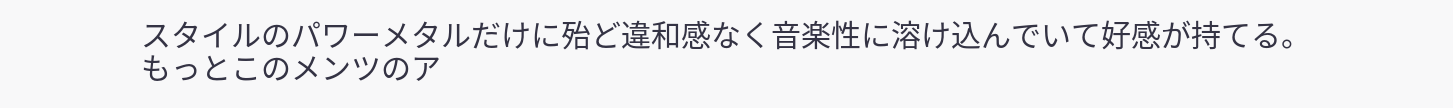スタイルのパワーメタルだけに殆ど違和感なく音楽性に溶け込んでいて好感が持てる。
もっとこのメンツのア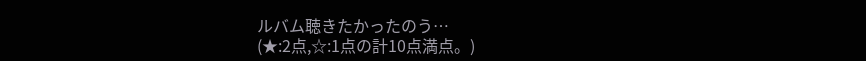ルバム聴きたかったのう…
(★:2点,☆:1点の計10点満点。)